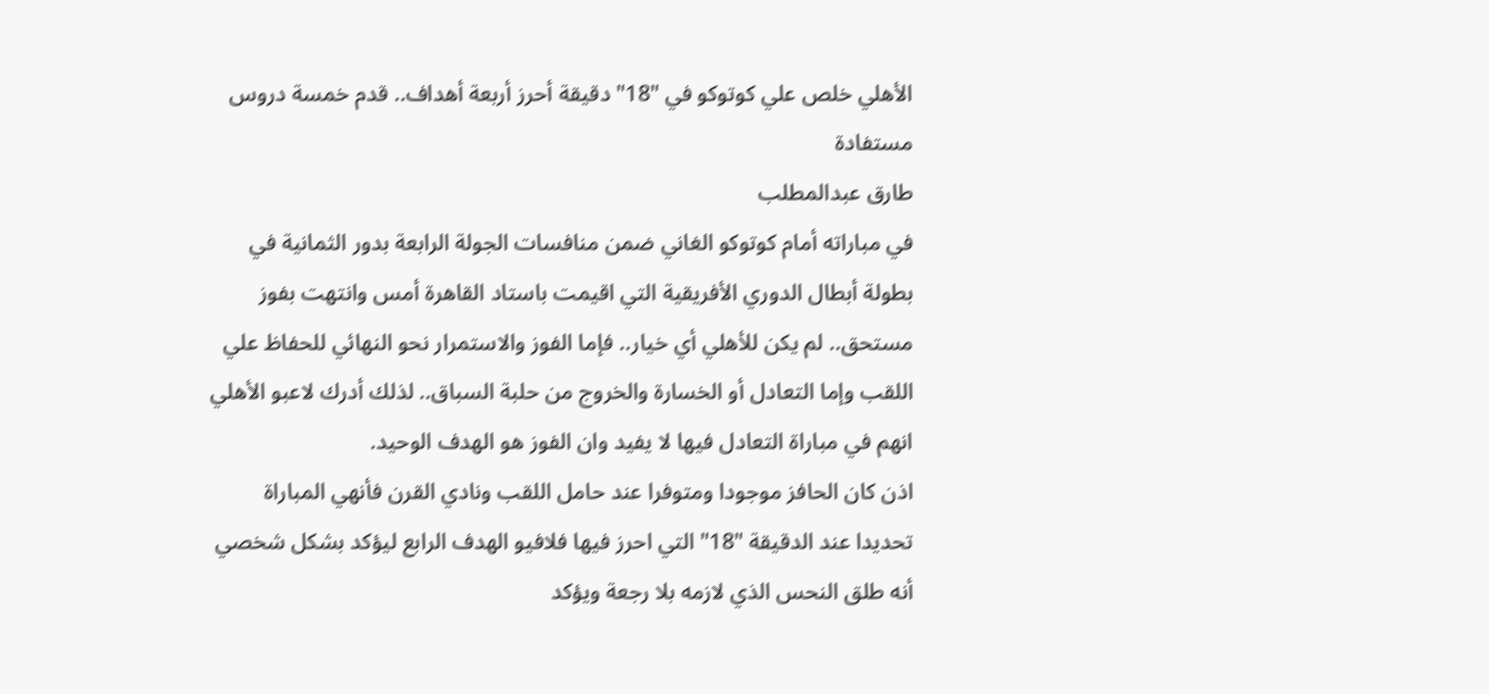الأهلي خلص علي كوتوكو في "18" دقيقة أحرز أربعة أهداف.. قدم خمسة دروس مستفادة
طارق عبدالمطلب
في مباراته أمام كوتوكو الغاني ضمن منافسات الجولة الرابعة بدور الثمانية في بطولة أبطال الدوري الأفريقية التي اقيمت باستاد القاهرة أمس وانتهت بفوز مستحق.. لم يكن للأهلي أي خيار.. فإما الفوز والاستمرار نحو النهائي للحفاظ علي اللقب وإما التعادل أو الخسارة والخروج من حلبة السباق.. لذلك أدرك لاعبو الأهلي انهم في مباراة التعادل فيها لا يفيد وان الفوز هو الهدف الوحيد.
اذن كان الحافز موجودا ومتوفرا عند حامل اللقب ونادي القرن فأنهي المباراة تحديدا عند الدقيقة "18" التي احرز فيها فلافيو الهدف الرابع ليؤكد بشكل شخصي أنه طلق النحس الذي لازمه بلا رجعة ويؤكد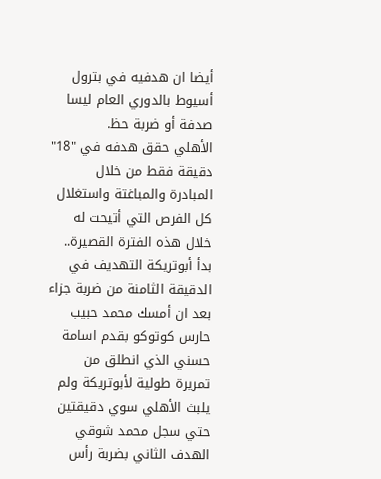أيضا ان هدفيه في بترول أسيوط بالدوري العام ليسا صدفة أو ضربة حظ.
الأهلي حقق هدفه في "18" دقيقة فقط من خلال المبادرة والمباغتة واستغلال كل الفرص التي أتيحت له خلال هذه الفترة القصيرة.. بدأ أبوتريكة التهديف في الدقيقة الثامنة من ضربة جزاء بعد ان أمسك محمد حبيب حارس كوتوكو بقدم اسامة حسني الذي انطلق من تمريرة طولية لأبوتريكة ولم يلبث الأهلي سوي دقيقتين حتي سجل محمد شوقي الهدف الثاني بضربة رأس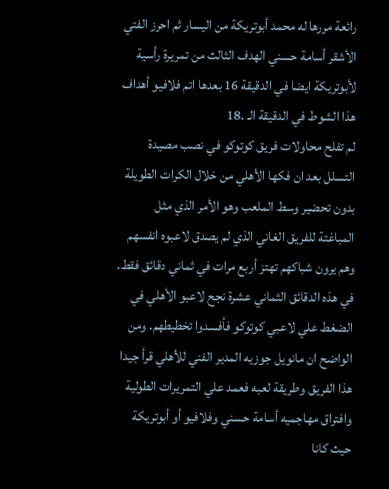رائعة مررها له محمد أبوتريكة من اليسار ثم احرز الفتي الأشقر أسامة حسني الهدف الثالث من تمريرة رأسية لأبوتريكة ايضا في الدقيقة 16 بعدها اتم فلافيو أهداف هذا الشوط في الدقيقة الـ .18
لم تفلح محاولات فريق كوتوكو في نصب مصيدة التسلل بعد ان فكها الأهلي من خلال الكرات الطويلة بدون تحضير وسط الملعب وهو الأمر الذي مثل المباغتة للفريق الغاني الذي لم يصدق لاعبوه انفسهم وهم يرون شباكهم تهتز أربع مرات في ثماني دقائق فقط.
في هذه الدقائق الثماني عشرة نجح لاعبو الأهلي في الضغط علي لاعبي كوتوكو فأفسدوا تخطيطهم. ومن الواضح ان مانويل جوزيه المدير الفني للأهلي قرأ جيدا هذا الفريق وطريقة لعبه فعمد علي التمريرات الطولية وافتراق مهاجميه أسامة حسني وفلافيو أو أبوتريكة حيث كانا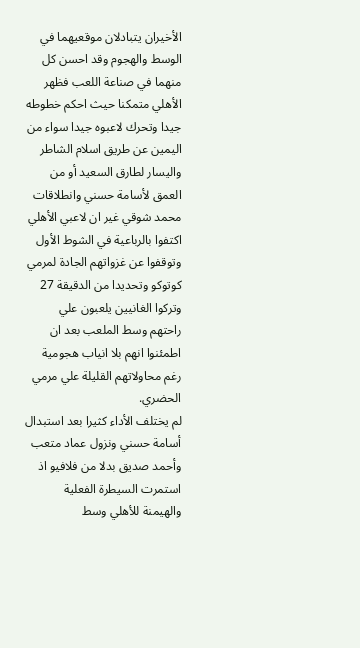الأخيران يتبادلان موقعيهما في الوسط والهجوم وقد احسن كل منهما في صناعة اللعب فظهر الأهلي متمكنا حيث احكم خطوطه جيدا وتحرك لاعبوه جيدا سواء من اليمين عن طريق اسلام الشاطر واليسار لطارق السعيد أو من العمق لأسامة حسني وانطلاقات محمد شوقي غير ان لاعبي الأهلي اكتفوا بالرباعية في الشوط الأول وتوقفوا عن غزواتهم الجادة لمرمي كوتوكو وتحديدا من الدقيقة 27 وتركوا الغانيين يلعبون علي راحتهم وسط الملعب بعد ان اطمئنوا انهم بلا انياب هجومية رغم محاولاتهم القليلة علي مرمي الحضري.
لم يختلف الأداء كثيرا بعد استبدال أسامة حسني ونزول عماد متعب وأحمد صديق بدلا من فلافيو اذ استمرت السيطرة الفعلية والهيمنة للأهلي وسط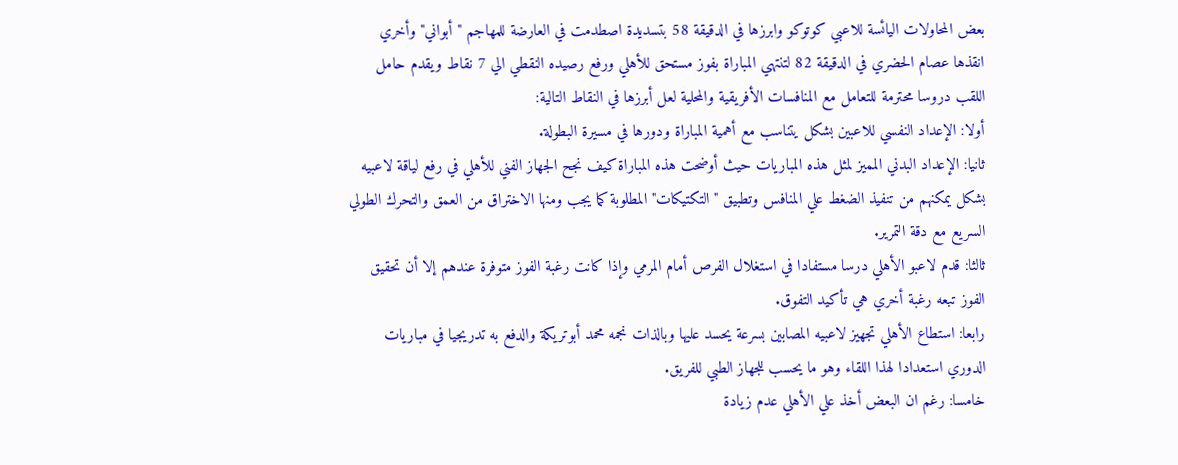بعض المحاولات اليائسة للاعبي كوتوكو وابرزها في الدقيقة 58 بتسديدة اصطدمت في العارضة للمهاجم "أبواني" وأخري انقذها عصام الحضري في الدقيقة 82 لتنتهي المباراة بفوز مستحق للأهلي ورفع رصيده النقطي الي 7 نقاط ويقدم حامل اللقب دروسا محترمة للتعامل مع المنافسات الأفريقية والمحلية لعل أبرزها في النقاط التالية:
أولا: الإعداد النفسي للاعبين بشكل يتناسب مع أهمية المباراة ودورها في مسيرة البطولة.
ثانيا: الإعداد البدني المميز لمثل هذه المباريات حيث أوضحت هذه المباراة كيف نجح الجهاز الفني للأهلي في رفع لياقة لاعبيه بشكل يمكنهم من تنفيذ الضغط علي المنافس وتطبيق "التكتيكات" المطلوبة كما يجب ومنها الاختراق من العمق والتحرك الطولي السريع مع دقة التمرير.
ثالثا: قدم لاعبو الأهلي درسا مستفادا في استغلال الفرص أمام المرمي وإذا كانت رغبة الفوز متوفرة عندهم إلا أن تحقيق الفوز تبعه رغبة أخري هي تأكيد التفوق.
رابعا: استطاع الأهلي تجهيز لاعبيه المصابين بسرعة يحسد عليها وبالذات نجمه محمد أبوتريكة والدفع به تدريجيا في مباريات الدوري استعدادا لهذا اللقاء وهو ما يحسب للجهاز الطبي للفريق.
خامسا: رغم ان البعض أخذ علي الأهلي عدم زيادة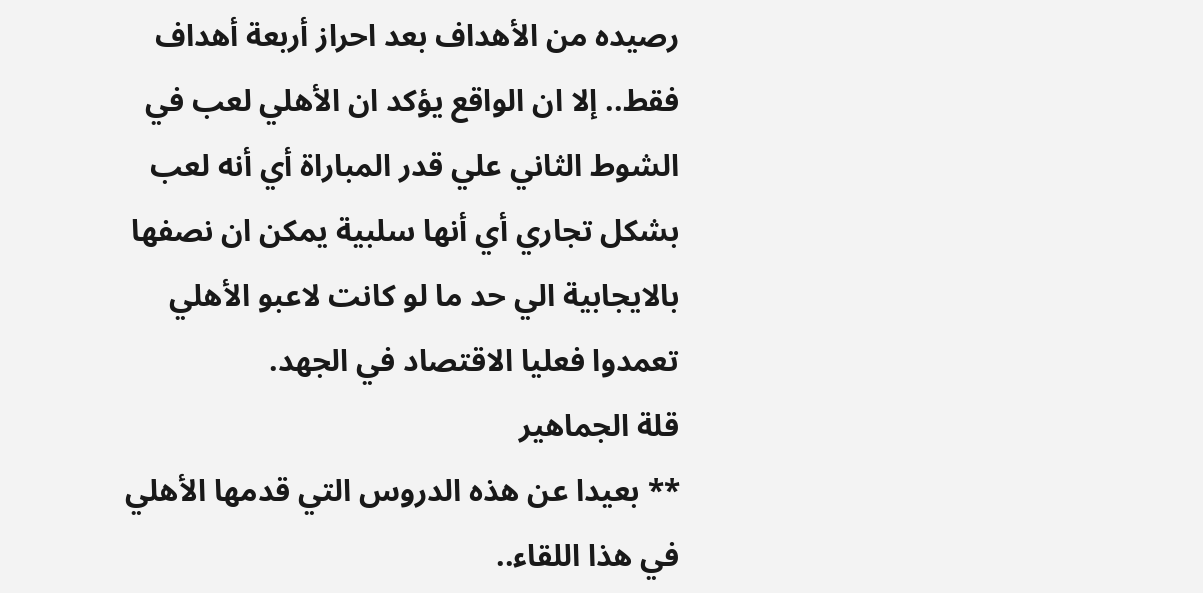رصيده من الأهداف بعد احراز أربعة أهداف فقط.. إلا ان الواقع يؤكد ان الأهلي لعب في الشوط الثاني علي قدر المباراة أي أنه لعب بشكل تجاري أي أنها سلبية يمكن ان نصفها بالايجابية الي حد ما لو كانت لاعبو الأهلي تعمدوا فعليا الاقتصاد في الجهد.
قلة الجماهير
** بعيدا عن هذه الدروس التي قدمها الأهلي في هذا اللقاء..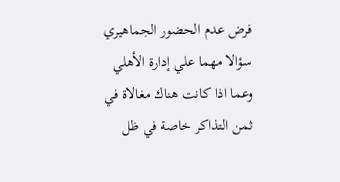فرض عدم الحضور الجماهيري سؤالا مهما علي إدارة الأهلي وعما اذا كانت هناك مغالاة في ثمن التذاكر خاصة في ظل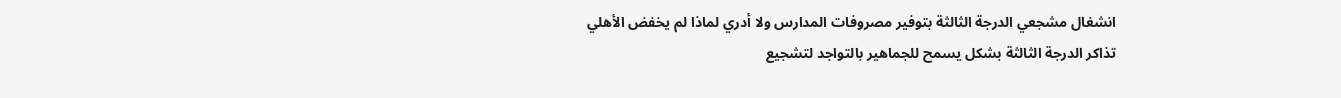انشغال مشجعي الدرجة الثالثة بتوفير مصروفات المدارس ولا أدري لماذا لم يخفض الأهلي تذاكر الدرجة الثالثة بشكل يسمح للجماهير بالتواجد لتشجيع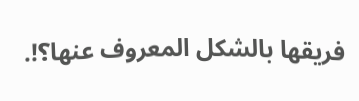فريقها بالشكل المعروف عنها؟!.